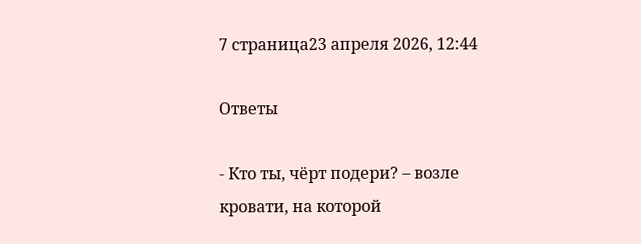7 страница23 апреля 2026, 12:44

Ответы

- Кто ты, чёрт подери? – возле кровати, на которой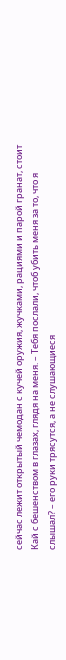сейчас лежит открытый чемодан с кучей оружия, жучками, рациями и парой гранат, стоит Кай с бешенством в глазах, глядя на меня. – Тебя послали, чтоб убить меня за то, что я слышал? – его руки трясутся, а не слушающиеся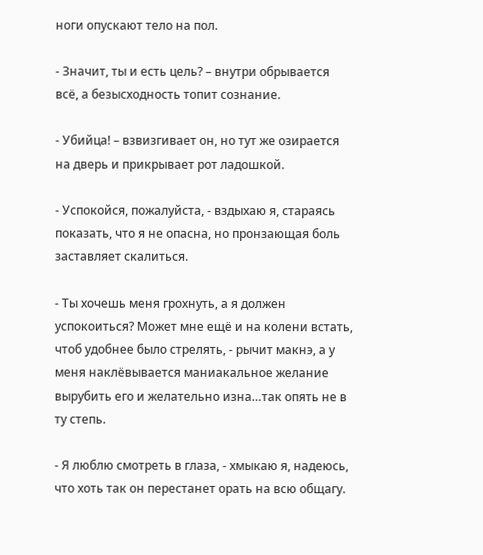ноги опускают тело на пол.

- Значит, ты и есть цель? – внутри обрывается всё, а безысходность топит сознание.

- Убийца! – взвизгивает он, но тут же озирается на дверь и прикрывает рот ладошкой.

- Успокойся, пожалуйста, - вздыхаю я, стараясь показать, что я не опасна, но пронзающая боль заставляет скалиться.

- Ты хочешь меня грохнуть, а я должен успокоиться? Может мне ещё и на колени встать, чтоб удобнее было стрелять, - рычит макнэ, а у меня наклёвывается маниакальное желание вырубить его и желательно изна…так опять не в ту степь.

- Я люблю смотреть в глаза, - хмыкаю я, надеюсь, что хоть так он перестанет орать на всю общагу.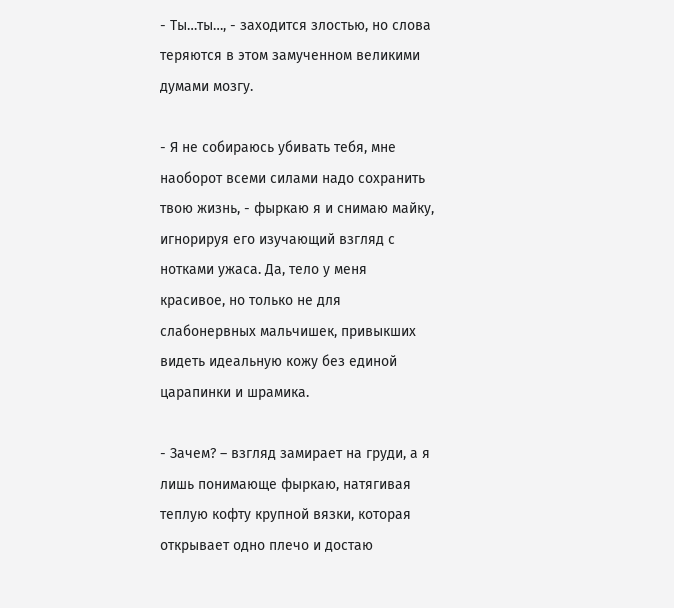- Ты…ты…, - заходится злостью, но слова теряются в этом замученном великими думами мозгу.

- Я не собираюсь убивать тебя, мне наоборот всеми силами надо сохранить твою жизнь, - фыркаю я и снимаю майку, игнорируя его изучающий взгляд с нотками ужаса. Да, тело у меня красивое, но только не для слабонервных мальчишек, привыкших видеть идеальную кожу без единой царапинки и шрамика.

- Зачем? – взгляд замирает на груди, а я лишь понимающе фыркаю, натягивая теплую кофту крупной вязки, которая открывает одно плечо и достаю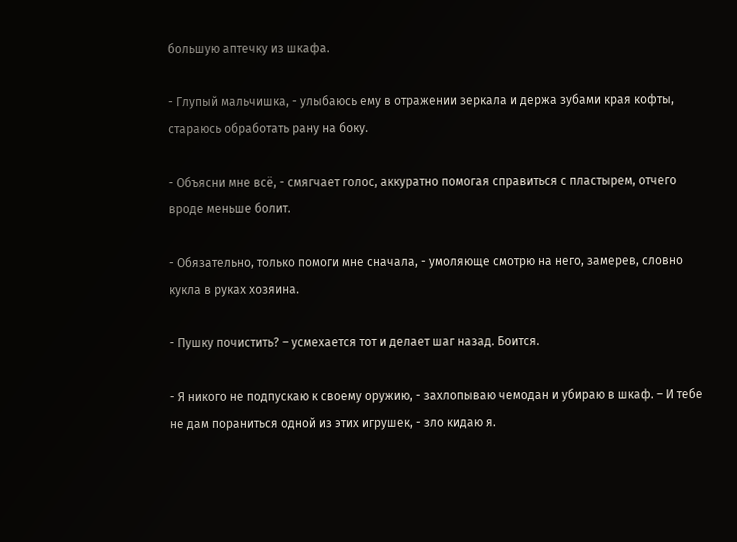большую аптечку из шкафа.

- Глупый мальчишка, - улыбаюсь ему в отражении зеркала и держа зубами края кофты, стараюсь обработать рану на боку.

- Объясни мне всё, - смягчает голос, аккуратно помогая справиться с пластырем, отчего вроде меньше болит.

- Обязательно, только помоги мне сначала, - умоляюще смотрю на него, замерев, словно кукла в руках хозяина.

- Пушку почистить? – усмехается тот и делает шаг назад. Боится.

- Я никого не подпускаю к своему оружию, - захлопываю чемодан и убираю в шкаф. – И тебе не дам пораниться одной из этих игрушек, - зло кидаю я.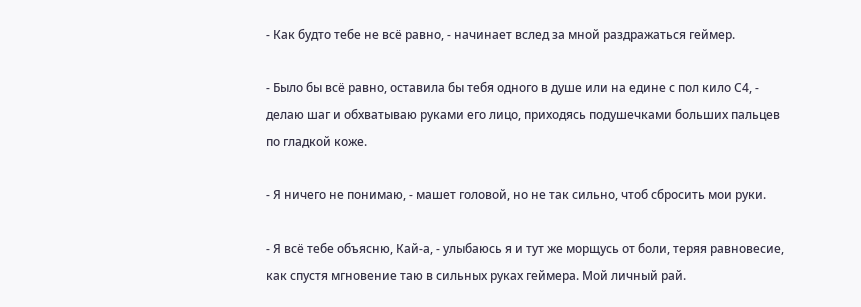- Как будто тебе не всё равно, - начинает вслед за мной раздражаться геймер.

- Было бы всё равно, оставила бы тебя одного в душе или на едине с пол кило С4, - делаю шаг и обхватываю руками его лицо, приходясь подушечками больших пальцев по гладкой коже.

- Я ничего не понимаю, - машет головой, но не так сильно, чтоб сбросить мои руки.

- Я всё тебе объясню, Кай-а, - улыбаюсь я и тут же морщусь от боли, теряя равновесие, как спустя мгновение таю в сильных руках геймера. Мой личный рай.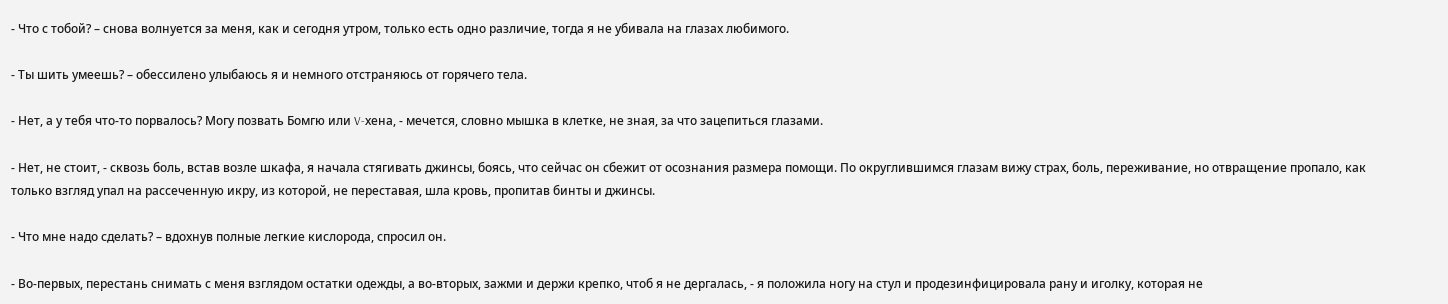- Что с тобой? – снова волнуется за меня, как и сегодня утром, только есть одно различие, тогда я не убивала на глазах любимого.

- Ты шить умеешь? – обессилено улыбаюсь я и немного отстраняюсь от горячего тела.

- Нет, а у тебя что-то порвалось? Могу позвать Бомгю или V-хена, - мечется, словно мышка в клетке, не зная, за что зацепиться глазами.

- Нет, не стоит, - сквозь боль, встав возле шкафа, я начала стягивать джинсы, боясь, что сейчас он сбежит от осознания размера помощи. По округлившимся глазам вижу страх, боль, переживание, но отвращение пропало, как только взгляд упал на рассеченную икру, из которой, не переставая, шла кровь, пропитав бинты и джинсы.

- Что мне надо сделать? – вдохнув полные легкие кислорода, спросил он.

- Во-первых, перестань снимать с меня взглядом остатки одежды, а во-вторых, зажми и держи крепко, чтоб я не дергалась, - я положила ногу на стул и продезинфицировала рану и иголку, которая не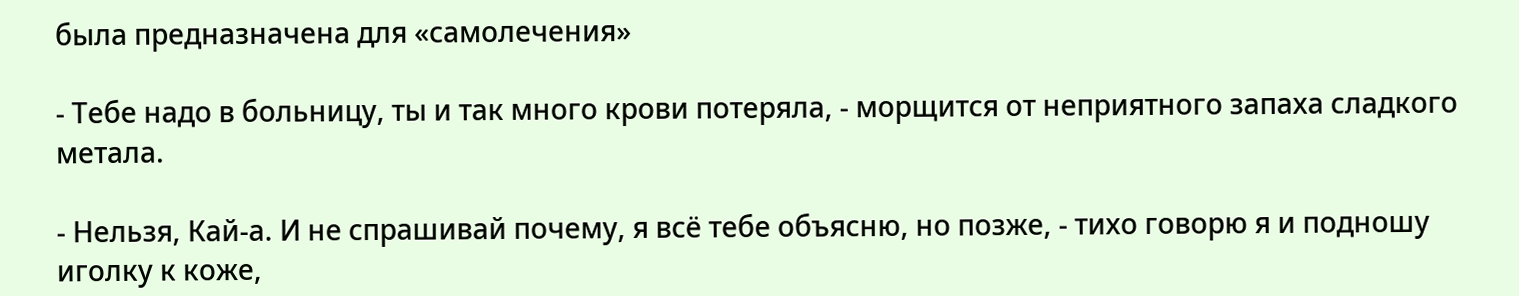была предназначена для «самолечения»

- Тебе надо в больницу, ты и так много крови потеряла, - морщится от неприятного запаха сладкого метала.

- Нельзя, Кай-а. И не спрашивай почему, я всё тебе объясню, но позже, - тихо говорю я и подношу иголку к коже,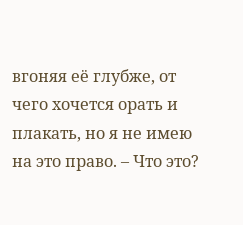вгоняя её глубже, от чего хочется орать и плакать, но я не имею на это право. – Что это?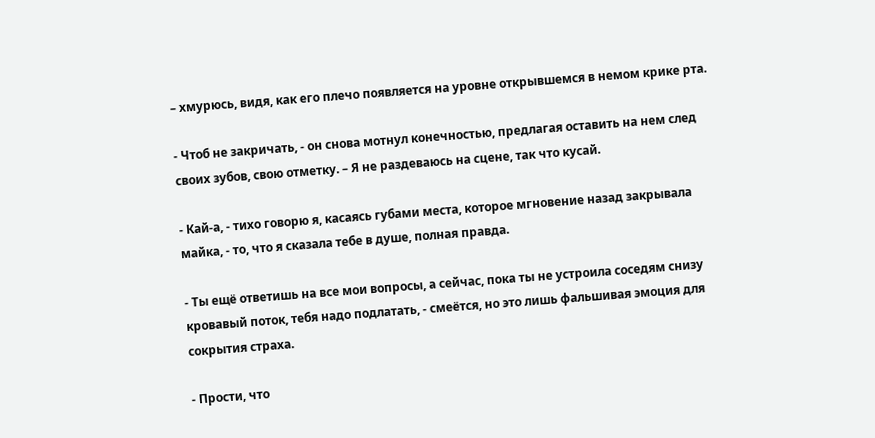– хмурюсь, видя, как его плечо появляется на уровне открывшемся в немом крике рта.

- Чтоб не закричать, - он снова мотнул конечностью, предлагая оставить на нем след своих зубов, свою отметку. – Я не раздеваюсь на сцене, так что кусай.

- Кай-а, - тихо говорю я, касаясь губами места, которое мгновение назад закрывала майка, - то, что я сказала тебе в душе, полная правда.

- Ты ещё ответишь на все мои вопросы, а сейчас, пока ты не устроила соседям снизу кровавый поток, тебя надо подлатать, - смеётся, но это лишь фальшивая эмоция для сокрытия страха.

- Прости, что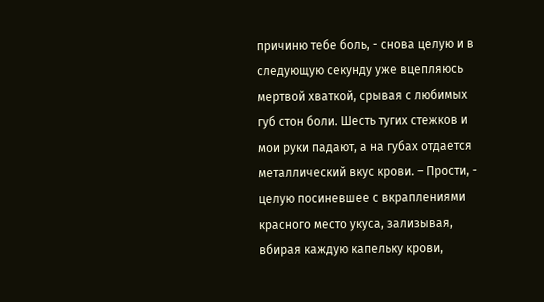причиню тебе боль, - снова целую и в следующую секунду уже вцепляюсь мертвой хваткой, срывая с любимых губ стон боли. Шесть тугих стежков и мои руки падают, а на губах отдается металлический вкус крови. – Прости, - целую посиневшее с вкраплениями красного место укуса, зализывая, вбирая каждую капельку крови,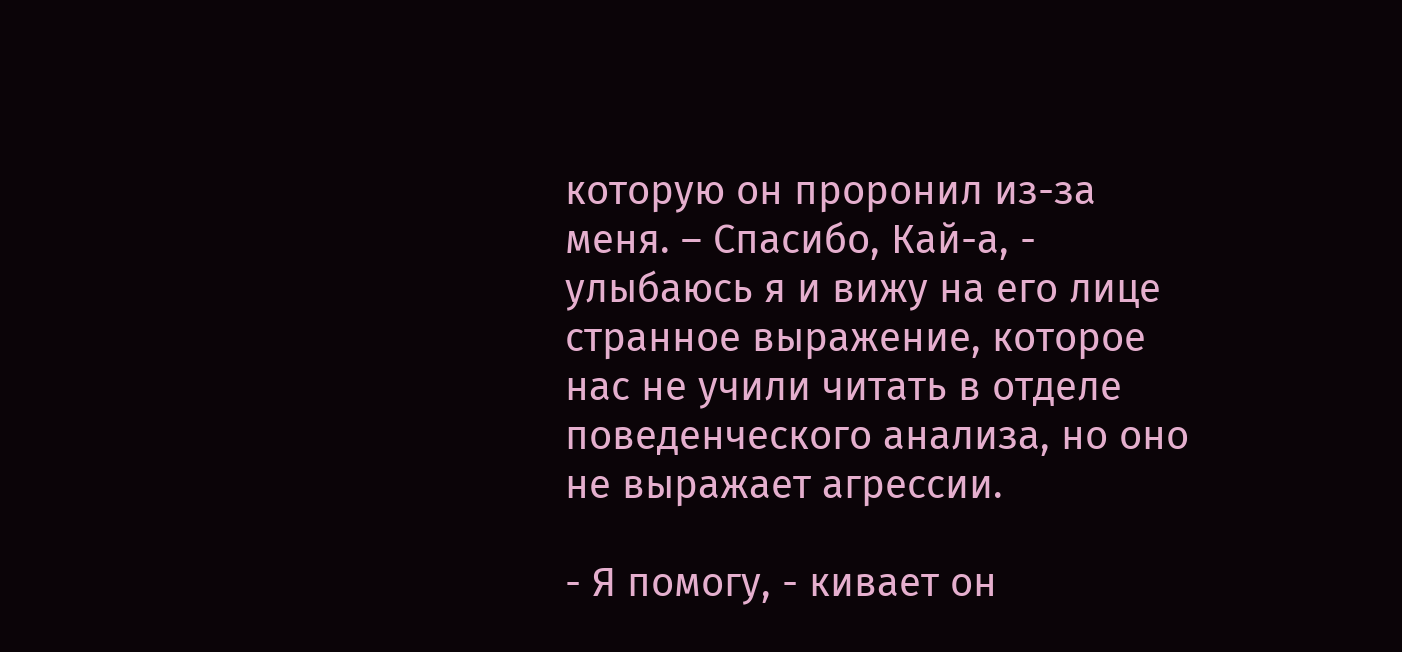которую он проронил из-за меня. – Спасибо, Кай-а, - улыбаюсь я и вижу на его лице странное выражение, которое нас не учили читать в отделе поведенческого анализа, но оно не выражает агрессии.

- Я помогу, - кивает он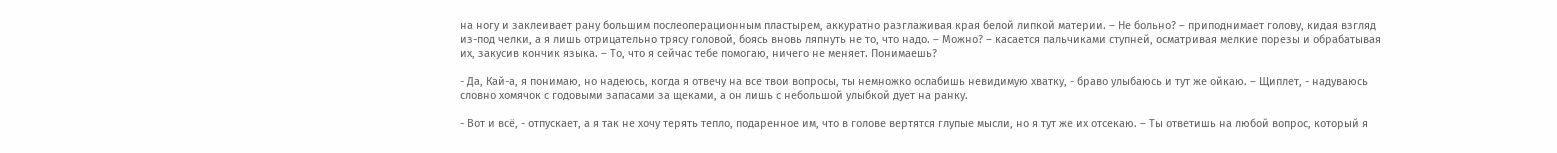на ногу и заклеивает рану большим послеоперационным пластырем, аккуратно разглаживая края белой липкой материи. – Не больно? – приподнимает голову, кидая взгляд из-под челки, а я лишь отрицательно трясу головой, боясь вновь ляпнуть не то, что надо. – Можно? – касается пальчиками ступней, осматривая мелкие порезы и обрабатывая их, закусив кончик языка. – То, что я сейчас тебе помогаю, ничего не меняет. Понимаешь?

- Да, Кай-а, я понимаю, но надеюсь, когда я отвечу на все твои вопросы, ты немножко ослабишь невидимую хватку, - браво улыбаюсь и тут же ойкаю. – Щиплет, - надуваюсь словно хомячок с годовыми запасами за щеками, а он лишь с небольшой улыбкой дует на ранку.

- Вот и всё, - отпускает, а я так не хочу терять тепло, подаренное им, что в голове вертятся глупые мысли, но я тут же их отсекаю. – Ты ответишь на любой вопрос, который я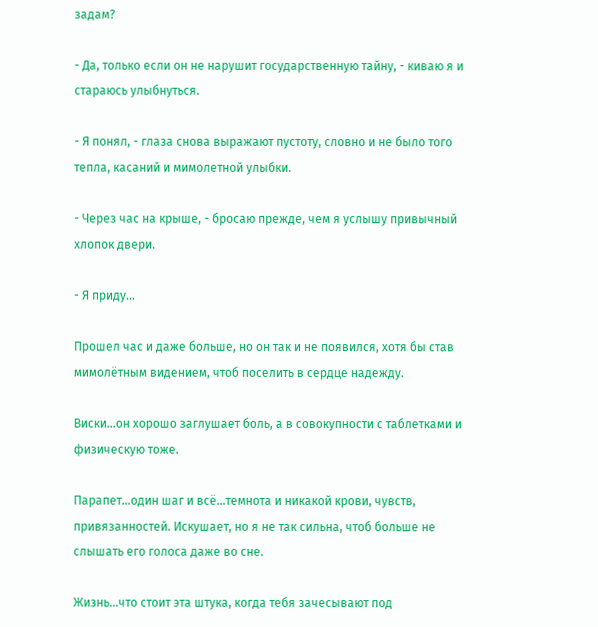задам?

- Да, только если он не нарушит государственную тайну, - киваю я и стараюсь улыбнуться.

- Я понял, - глаза снова выражают пустоту, словно и не было того тепла, касаний и мимолетной улыбки.

- Через час на крыше, - бросаю прежде, чем я услышу привычный хлопок двери.

- Я приду…

Прошел час и даже больше, но он так и не появился, хотя бы став мимолётным видением, чтоб поселить в сердце надежду.

Виски…он хорошо заглушает боль, а в совокупности с таблетками и физическую тоже.

Парапет…один шаг и всё…темнота и никакой крови, чувств, привязанностей. Искушает, но я не так сильна, чтоб больше не слышать его голоса даже во сне.

Жизнь…что стоит эта штука, когда тебя зачесывают под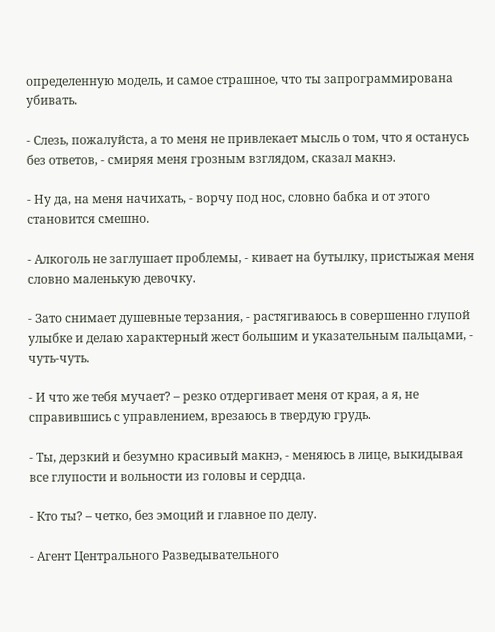определенную модель, и самое страшное, что ты запрограммирована убивать.

- Слезь, пожалуйста, а то меня не привлекает мысль о том, что я останусь без ответов, - смиряя меня грозным взглядом, сказал макнэ.

- Ну да, на меня начихать, - ворчу под нос, словно бабка и от этого становится смешно.

- Алкоголь не заглушает проблемы, - кивает на бутылку, пристыжая меня словно маленькую девочку.

- Зато снимает душевные терзания, - растягиваюсь в совершенно глупой улыбке и делаю характерный жест большим и указательным пальцами, - чуть-чуть.

- И что же тебя мучает? – резко отдергивает меня от края, а я, не справившись с управлением, врезаюсь в твердую грудь.

- Ты, дерзкий и безумно красивый макнэ, - меняюсь в лице, выкидывая все глупости и вольности из головы и сердца.

- Кто ты? – четко, без эмоций и главное по делу.

- Агент Центрального Разведывательного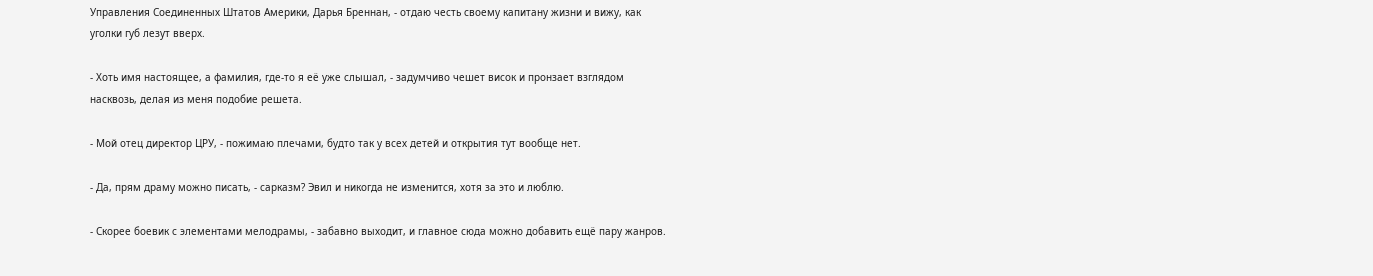Управления Соединенных Штатов Америки, Дарья Бреннан, - отдаю честь своему капитану жизни и вижу, как уголки губ лезут вверх.

- Хоть имя настоящее, а фамилия, где-то я её уже слышал, - задумчиво чешет висок и пронзает взглядом насквозь, делая из меня подобие решета.

- Мой отец директор ЦРУ, - пожимаю плечами, будто так у всех детей и открытия тут вообще нет.

- Да, прям драму можно писать, - сарказм? Эвил и никогда не изменится, хотя за это и люблю.

- Скорее боевик с элементами мелодрамы, - забавно выходит, и главное сюда можно добавить ещё пару жанров.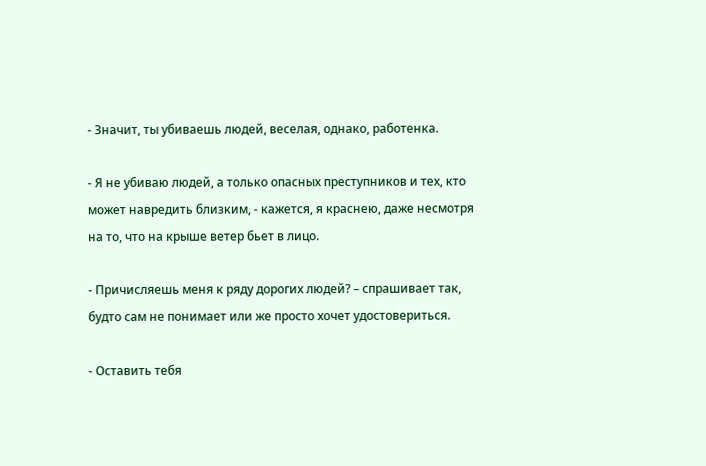- Значит, ты убиваешь людей, веселая, однако, работенка.

- Я не убиваю людей, а только опасных преступников и тех, кто может навредить близким, - кажется, я краснею, даже несмотря на то, что на крыше ветер бьет в лицо.

- Причисляешь меня к ряду дорогих людей? – спрашивает так, будто сам не понимает или же просто хочет удостовериться.

- Оставить тебя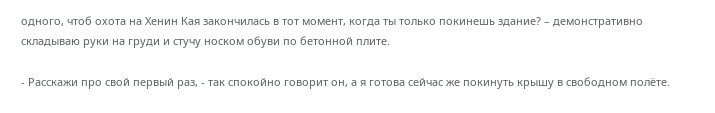одного, чтоб охота на Хенин Кая закончилась в тот момент, когда ты только покинешь здание? – демонстративно складываю руки на груди и стучу носком обуви по бетонной плите.

- Расскажи про свой первый раз, - так спокойно говорит он, а я готова сейчас же покинуть крышу в свободном полёте.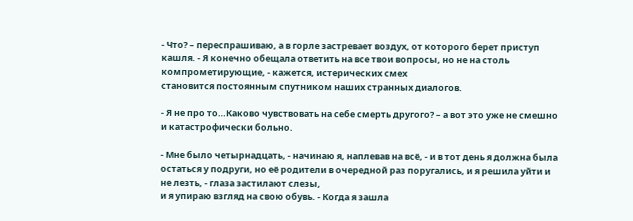- Что? – переспрашиваю, а в горле застревает воздух, от которого берет приступ кашля. - Я конечно обещала ответить на все твои вопросы, но не на столь компрометирующие, - кажется, истерических смех
становится постоянным спутником наших странных диалогов.

- Я не про то…Каково чувствовать на себе смерть другого? – а вот это уже не смешно и катастрофически больно.

- Мне было четырнадцать, - начинаю я, наплевав на всё, - и в тот день я должна была остаться у подруги, но её родители в очередной раз поругались, и я решила уйти и не лезть, - глаза застилают слезы,
и я упираю взгляд на свою обувь. - Когда я зашла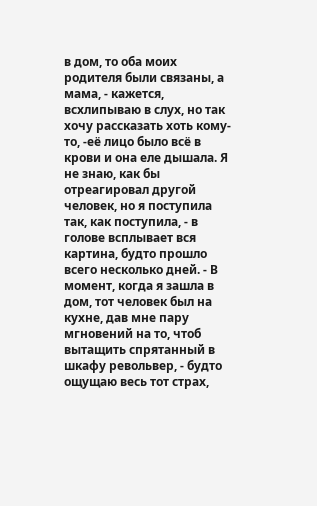в дом, то оба моих родителя были связаны, а мама, - кажется, всхлипываю в слух, но так хочу рассказать хоть кому-то, -её лицо было всё в крови и она еле дышала. Я не знаю, как бы отреагировал другой человек, но я поступила так, как поступила, - в голове всплывает вся картина, будто прошло всего несколько дней. - В момент, когда я зашла в дом, тот человек был на кухне, дав мне пару мгновений на то, чтоб вытащить спрятанный в шкафу револьвер, - будто ощущаю весь тот страх,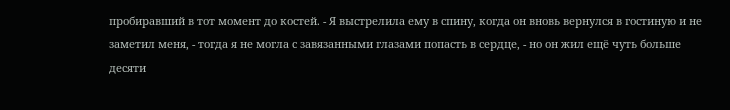пробиравший в тот момент до костей. - Я выстрелила ему в спину, когда он вновь вернулся в гостиную и не заметил меня, - тогда я не могла с завязанными глазами попасть в сердце, - но он жил ещё чуть больше десяти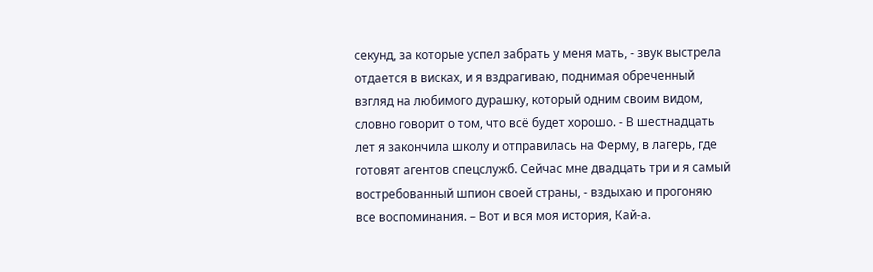секунд, за которые успел забрать у меня мать, - звук выстрела отдается в висках, и я вздрагиваю, поднимая обреченный взгляд на любимого дурашку, который одним своим видом, словно говорит о том, что всё будет хорошо. - В шестнадцать лет я закончила школу и отправилась на Ферму, в лагерь, где готовят агентов спецслужб. Сейчас мне двадцать три и я самый востребованный шпион своей страны, - вздыхаю и прогоняю все воспоминания. – Вот и вся моя история, Кай-а.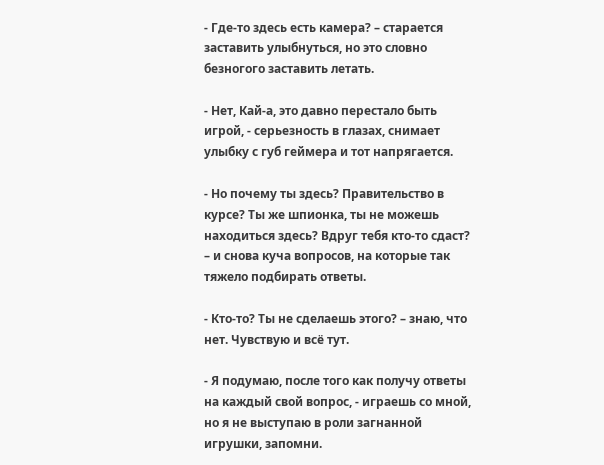- Где-то здесь есть камера? – старается заставить улыбнуться, но это словно безногого заставить летать.

- Нет, Кай-а, это давно перестало быть игрой, - серьезность в глазах, снимает улыбку с губ геймера и тот напрягается.

- Но почему ты здесь? Правительство в курсе? Ты же шпионка, ты не можешь находиться здесь? Вдруг тебя кто-то сдаст? – и снова куча вопросов, на которые так тяжело подбирать ответы.

- Кто-то? Ты не сделаешь этого? – знаю, что нет. Чувствую и всё тут.

- Я подумаю, после того как получу ответы на каждый свой вопрос, - играешь со мной, но я не выступаю в роли загнанной игрушки, запомни.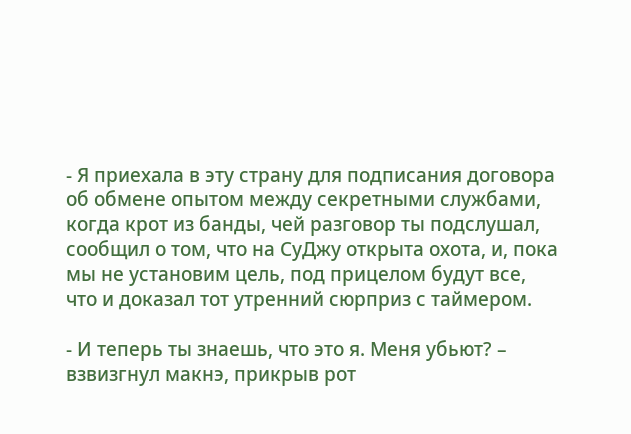- Я приехала в эту страну для подписания договора об обмене опытом между секретными службами, когда крот из банды, чей разговор ты подслушал, сообщил о том, что на СуДжу открыта охота, и, пока мы не установим цель, под прицелом будут все, что и доказал тот утренний сюрприз с таймером.

- И теперь ты знаешь, что это я. Меня убьют? – взвизгнул макнэ, прикрыв рот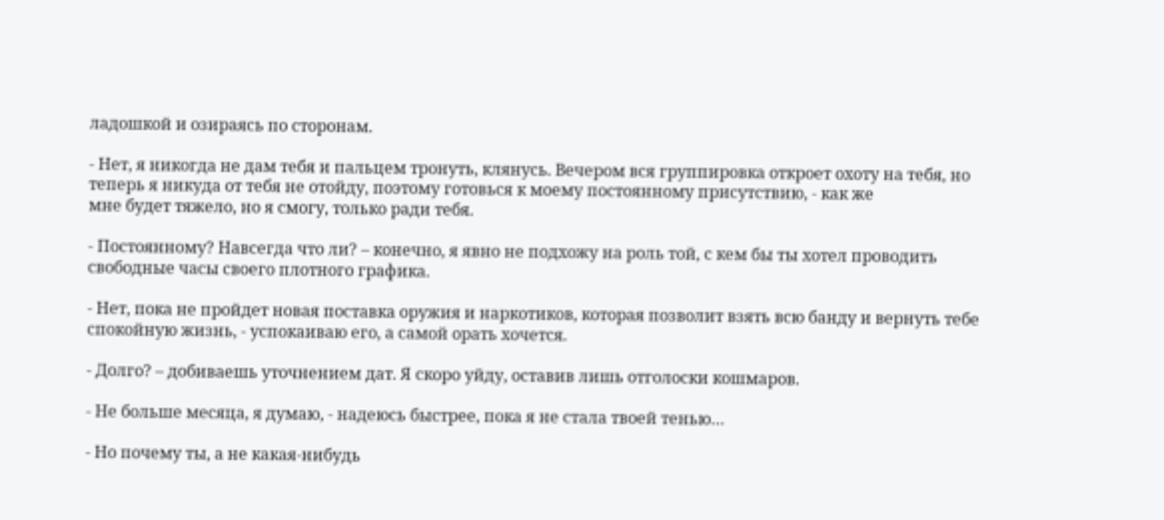ладошкой и озираясь по сторонам.

- Нет, я никогда не дам тебя и пальцем тронуть, клянусь. Вечером вся группировка откроет охоту на тебя, но теперь я никуда от тебя не отойду, поэтому готовься к моему постоянному присутствию, - как же
мне будет тяжело, но я смогу, только ради тебя.

- Постоянному? Навсегда что ли? – конечно, я явно не подхожу на роль той, с кем бы ты хотел проводить свободные часы своего плотного графика.

- Нет, пока не пройдет новая поставка оружия и наркотиков, которая позволит взять всю банду и вернуть тебе спокойную жизнь, - успокаиваю его, а самой орать хочется.

- Долго? – добиваешь уточнением дат. Я скоро уйду, оставив лишь отголоски кошмаров.

- Не больше месяца, я думаю, - надеюсь быстрее, пока я не стала твоей тенью…

- Но почему ты, а не какая-нибудь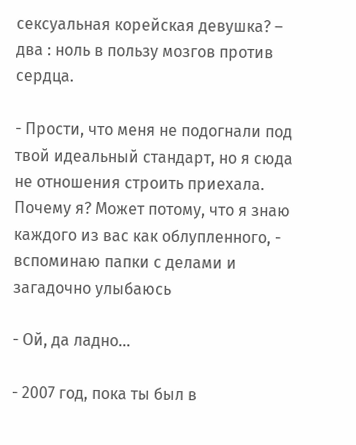сексуальная корейская девушка? – два : ноль в пользу мозгов против сердца.

- Прости, что меня не подогнали под твой идеальный стандарт, но я сюда не отношения строить приехала. Почему я? Может потому, что я знаю каждого из вас как облупленного, - вспоминаю папки с делами и
загадочно улыбаюсь

- Ой, да ладно…

- 2007 год, пока ты был в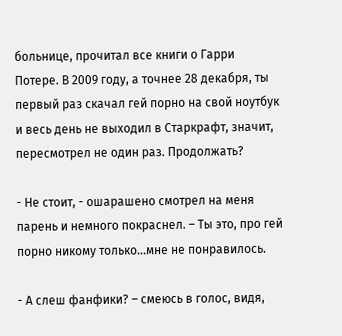больнице, прочитал все книги о Гарри Потере. В 2009 году, а точнее 28 декабря, ты первый раз скачал гей порно на свой ноутбук и весь день не выходил в Старкрафт, значит, пересмотрел не один раз. Продолжать?

- Не стоит, - ошарашено смотрел на меня парень и немного покраснел. – Ты это, про гей порно никому только…мне не понравилось.

- А слеш фанфики? – смеюсь в голос, видя,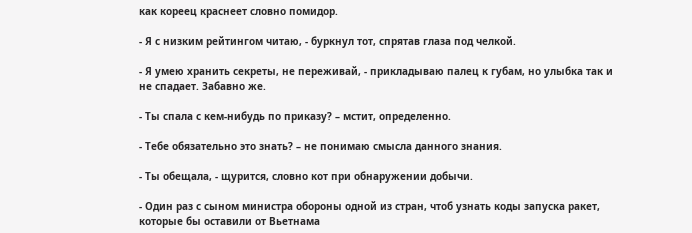как кореец краснеет словно помидор.

- Я с низким рейтингом читаю, - буркнул тот, спрятав глаза под челкой.

- Я умею хранить секреты, не переживай, - прикладываю палец к губам, но улыбка так и не спадает. Забавно же.

- Ты спала с кем-нибудь по приказу? – мстит, определенно.

- Тебе обязательно это знать? – не понимаю смысла данного знания.

- Ты обещала, - щурится, словно кот при обнаружении добычи.

- Один раз с сыном министра обороны одной из стран, чтоб узнать коды запуска ракет, которые бы оставили от Вьетнама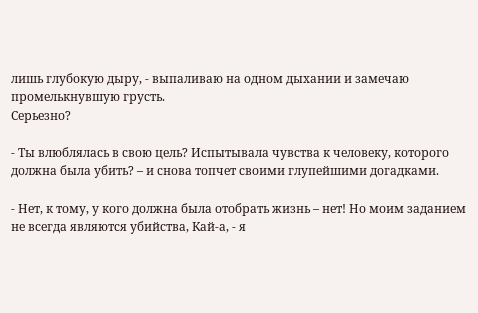лишь глубокую дыру, - выпаливаю на одном дыхании и замечаю промелькнувшую грусть.
Серьезно?

- Ты влюблялась в свою цель? Испытывала чувства к человеку, которого должна была убить? – и снова топчет своими глупейшими догадками.

- Нет, к тому, у кого должна была отобрать жизнь – нет! Но моим заданием не всегда являются убийства, Кай-а, - я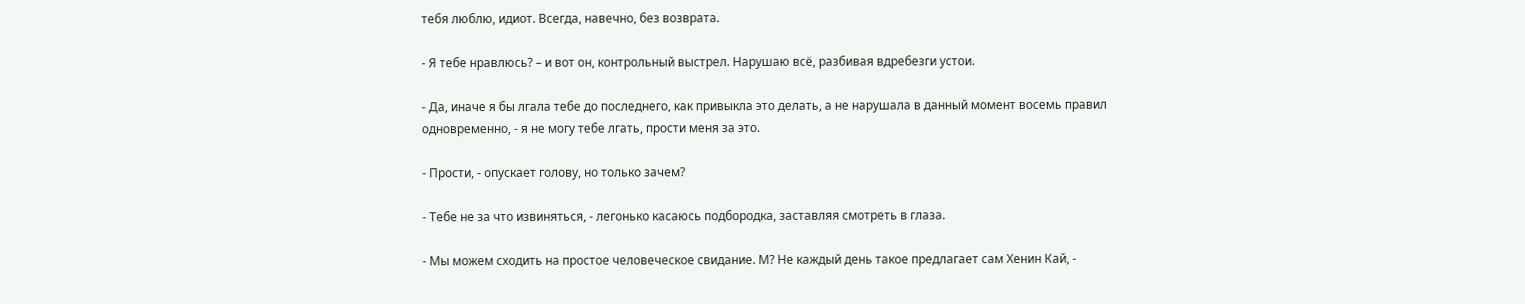тебя люблю, идиот. Всегда, навечно, без возврата.

- Я тебе нравлюсь? – и вот он, контрольный выстрел. Нарушаю всё, разбивая вдребезги устои.

- Да, иначе я бы лгала тебе до последнего, как привыкла это делать, а не нарушала в данный момент восемь правил одновременно, - я не могу тебе лгать, прости меня за это.

- Прости, - опускает голову, но только зачем?

- Тебе не за что извиняться, - легонько касаюсь подбородка, заставляя смотреть в глаза.

- Мы можем сходить на простое человеческое свидание. М? Не каждый день такое предлагает сам Хенин Кай, -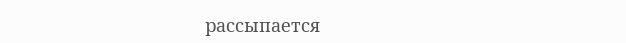рассыпается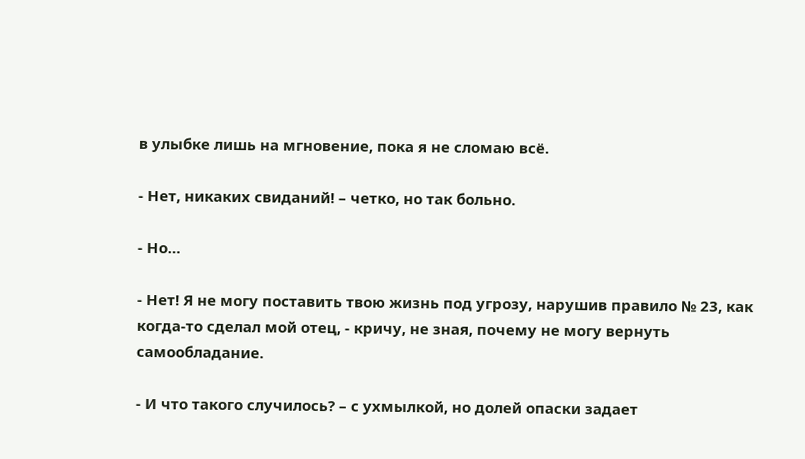в улыбке лишь на мгновение, пока я не сломаю всё.

- Нет, никаких свиданий! – четко, но так больно.

- Но…

- Нет! Я не могу поставить твою жизнь под угрозу, нарушив правило № 23, как когда-то сделал мой отец, - кричу, не зная, почему не могу вернуть самообладание.

- И что такого случилось? – с ухмылкой, но долей опаски задает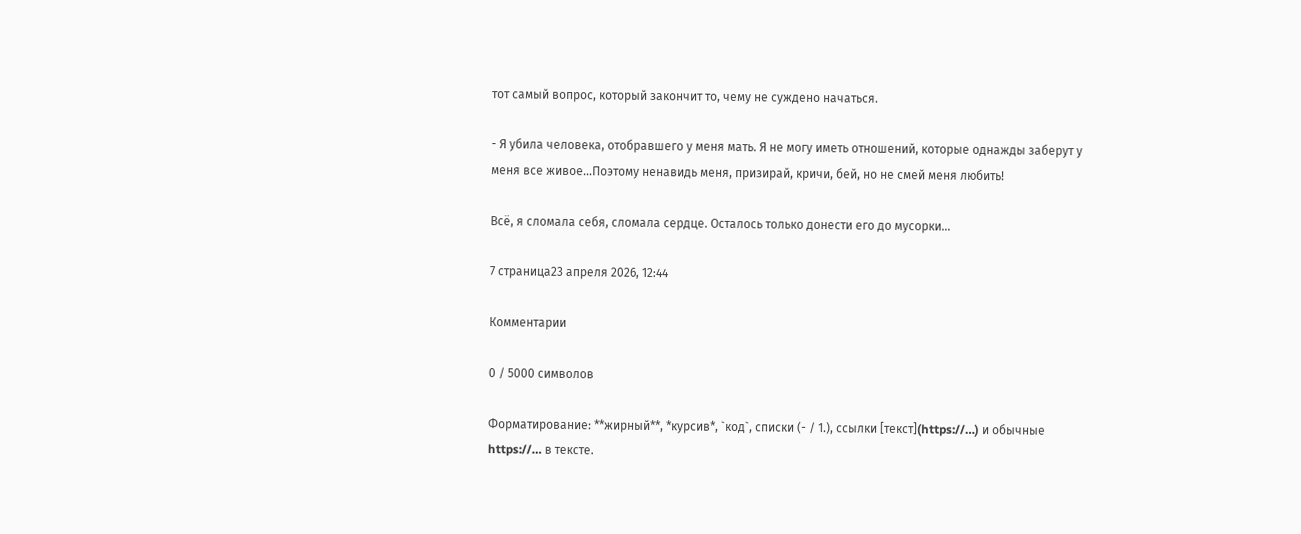тот самый вопрос, который закончит то, чему не суждено начаться.

- Я убила человека, отобравшего у меня мать. Я не могу иметь отношений, которые однажды заберут у меня все живое…Поэтому ненавидь меня, призирай, кричи, бей, но не смей меня любить!

Всё, я сломала себя, сломала сердце. Осталось только донести его до мусорки…

7 страница23 апреля 2026, 12:44

Комментарии

0 / 5000 символов

Форматирование: **жирный**, *курсив*, `код`, списки (- / 1.), ссылки [текст](https://…) и обычные https://… в тексте.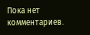Пока нет комментариев.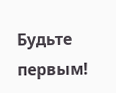Будьте первым!